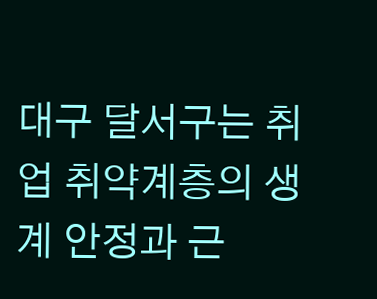대구 달서구는 취업 취약계층의 생계 안정과 근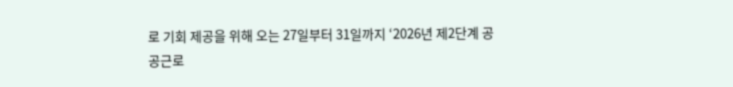로 기회 제공을 위해 오는 27일부터 31일까지 ‘2026년 제2단계 공공근로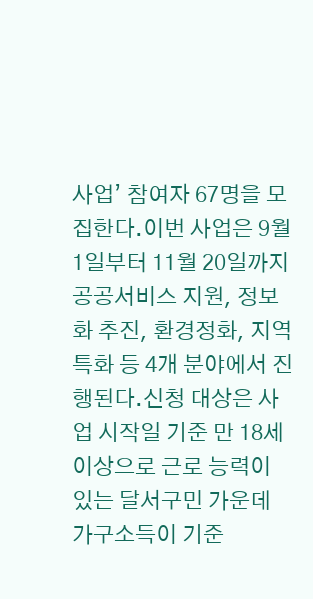사업’ 참여자 67명을 모집한다.이번 사업은 9월 1일부터 11월 20일까지 공공서비스 지원, 정보화 추진, 환경정화, 지역특화 등 4개 분야에서 진행된다.신청 대상은 사업 시작일 기준 만 18세 이상으로 근로 능력이 있는 달서구민 가운데 가구소득이 기준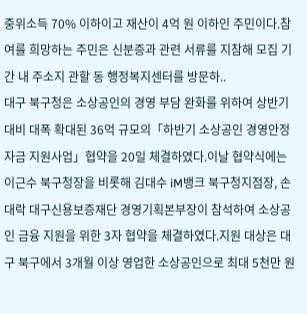중위소득 70% 이하이고 재산이 4억 원 이하인 주민이다.참여를 희망하는 주민은 신분증과 관련 서류를 지참해 모집 기간 내 주소지 관할 동 행정복지센터를 방문하..
대구 북구청은 소상공인의 경영 부담 완화를 위하여 상반기 대비 대폭 확대된 36억 규모의「하반기 소상공인 경영안정자금 지원사업」협약을 20일 체결하였다.이날 협약식에는 이근수 북구청장을 비롯해 김대수 iM뱅크 북구청지점장, 손대락 대구신용보증재단 경영기획본부장이 참석하여 소상공인 금융 지원을 위한 3자 협약을 체결하였다.지원 대상은 대구 북구에서 3개월 이상 영업한 소상공인으로 최대 5천만 원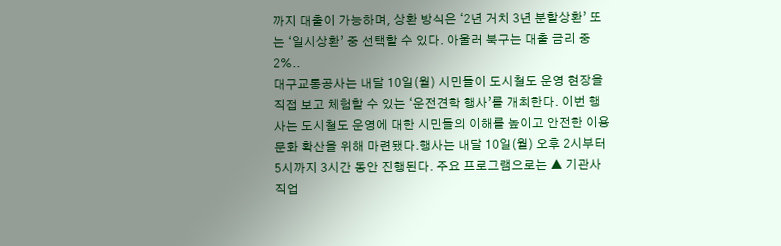까지 대출이 가능하며, 상환 방식은 ‘2년 거치 3년 분할상환’ 또는 ‘일시상환’ 중 선택할 수 있다. 아울러 북구는 대출 금리 중 2%..
대구교통공사는 내달 10일(월) 시민들이 도시철도 운영 현장을 직접 보고 체험할 수 있는 ‘운전견학 행사’를 개최한다. 이번 행사는 도시철도 운영에 대한 시민들의 이해를 높이고 안전한 이용 문화 확산을 위해 마련됐다.행사는 내달 10일(월) 오후 2시부터 5시까지 3시간 동안 진행된다. 주요 프로그램으로는 ▲ 기관사 직업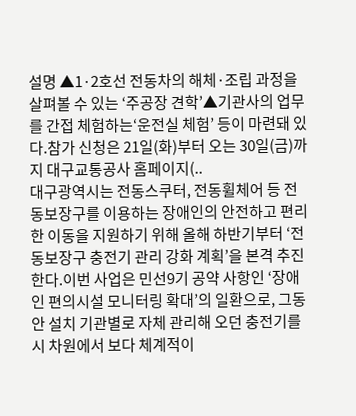설명 ▲1·2호선 전동차의 해체·조립 과정을 살펴볼 수 있는 ‘주공장 견학’▲기관사의 업무를 간접 체험하는‘운전실 체험’ 등이 마련돼 있다.참가 신청은 21일(화)부터 오는 30일(금)까지 대구교통공사 홈페이지(..
대구광역시는 전동스쿠터, 전동휠체어 등 전동보장구를 이용하는 장애인의 안전하고 편리한 이동을 지원하기 위해 올해 하반기부터 ‘전동보장구 충전기 관리 강화 계획’을 본격 추진한다.이번 사업은 민선9기 공약 사항인 ‘장애인 편의시설 모니터링 확대’의 일환으로, 그동안 설치 기관별로 자체 관리해 오던 충전기를 시 차원에서 보다 체계적이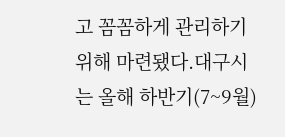고 꼼꼼하게 관리하기 위해 마련됐다.대구시는 올해 하반기(7~9월)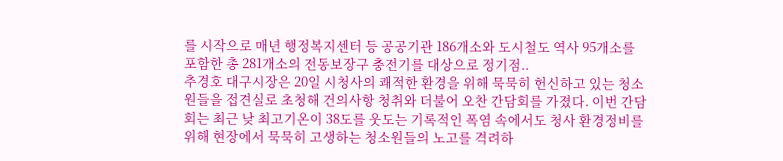를 시작으로 매년 행정복지센터 등 공공기관 186개소와 도시철도 역사 95개소를 포함한 총 281개소의 전동보장구 충전기를 대상으로 정기점..
추경호 대구시장은 20일 시청사의 쾌적한 환경을 위해 묵묵히 헌신하고 있는 청소원들을 접견실로 초청해 건의사항 청취와 더불어 오찬 간담회를 가졌다. 이번 간담회는 최근 낮 최고기온이 38도를 웃도는 기록적인 폭염 속에서도 청사 환경정비를 위해 현장에서 묵묵히 고생하는 청소원들의 노고를 격려하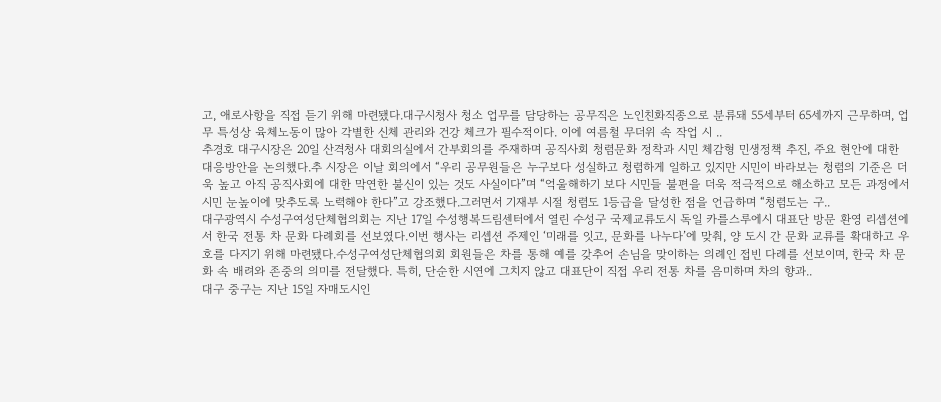고, 애로사항을 직접 듣기 위해 마련됐다.대구시청사 청소 업무를 담당하는 공무직은 노인친화직종으로 분류돼 55세부터 65세까지 근무하며, 업무 특성상 육체노동이 많아 각별한 신체 관리와 건강 체크가 필수적이다. 이에 여름철 무더위 속 작업 시 ..
추경호 대구시장은 20일 산격청사 대회의실에서 간부회의를 주재하며 공직사회 청렴문화 정착과 시민 체감형 민생정책 추진, 주요 현안에 대한 대응방안을 논의했다.추 시장은 이날 회의에서 “우리 공무원들은 누구보다 성실하고 청렴하게 일하고 있지만 시민이 바라보는 청렴의 기준은 더욱 높고 아직 공직사회에 대한 막연한 불신이 있는 것도 사실이다”며 “억울해하기 보다 시민들 불편을 더욱 적극적으로 해소하고 모든 과정에서 시민 눈높이에 맞추도록 노력해야 한다”고 강조했다.그러면서 기재부 시절 청렴도 1등급을 달성한 점을 언급하며 “청렴도는 구..
대구광역시 수성구여성단체협의회는 지난 17일 수성행복드림센터에서 열린 수성구 국제교류도시 독일 카를스루에시 대표단 방문 환영 리셉션에서 한국 전통 차 문화 다례회를 선보였다.이번 행사는 리셉션 주제인 ‘미래를 잇고, 문화를 나누다’에 맞춰, 양 도시 간 문화 교류를 확대하고 우호를 다지기 위해 마련됐다.수성구여성단체협의회 회원들은 차를 통해 예를 갖추어 손님을 맞이하는 의례인 접빈 다례를 선보이며, 한국 차 문화 속 배려와 존중의 의미를 전달했다. 특히, 단순한 시연에 그치지 않고 대표단이 직접 우리 전통 차를 음미하며 차의 향과..
대구 중구는 지난 15일 자매도시인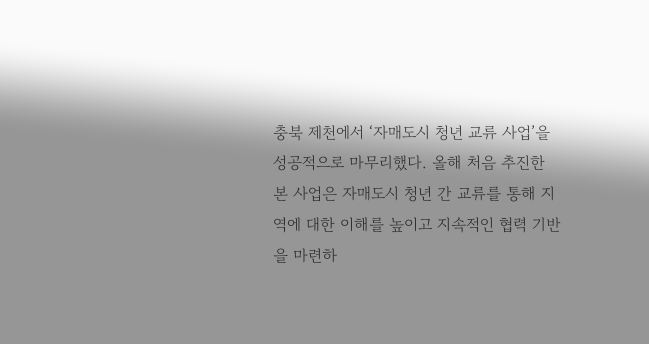충북 제천에서 ‘자매도시 청년 교류 사업’을 성공적으로 마무리했다. 올해 처음 추진한 본 사업은 자매도시 청년 간 교류를 통해 지역에 대한 이해를 높이고 지속적인 협력 기반을 마련하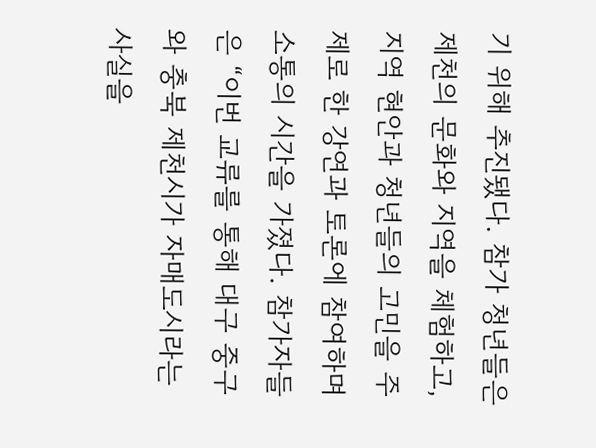기 위해 추진됐다. 참가 청년들은 제천의 문화와 지역을 체험하고, 지역 현안과 청년들의 고민을 주제로 한 강연과 토론에 참여하며 소통의 시간을 가졌다. 참가자들은 “이번 교류를 통해 대구 중구와 충북 제천시가 자매도시라는 사실을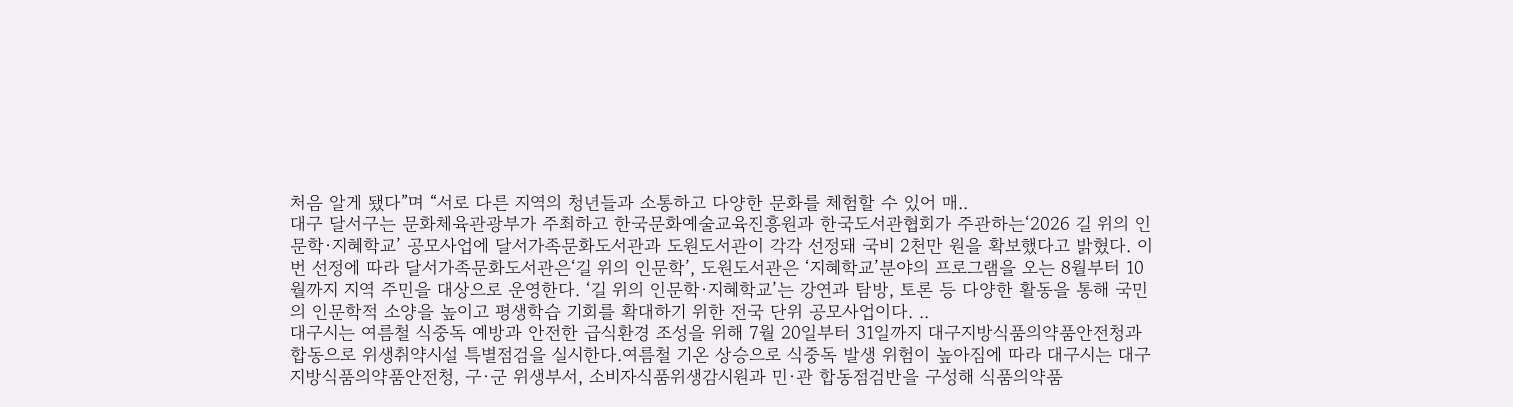처음 알게 됐다”며 “서로 다른 지역의 청년들과 소통하고 다양한 문화를 체험할 수 있어 매..
대구 달서구는 문화체육관광부가 주최하고 한국문화예술교육진흥원과 한국도서관협회가 주관하는‘2026 길 위의 인문학·지혜학교’ 공모사업에 달서가족문화도서관과 도원도서관이 각각 선정돼 국비 2천만 원을 확보했다고 밝혔다. 이번 선정에 따라 달서가족문화도서관은‘길 위의 인문학’, 도원도서관은 ‘지혜학교’분야의 프로그램을 오는 8월부터 10월까지 지역 주민을 대상으로 운영한다. ‘길 위의 인문학·지혜학교’는 강연과 탐방, 토론 등 다양한 활동을 통해 국민의 인문학적 소양을 높이고 평생학습 기회를 확대하기 위한 전국 단위 공모사업이다. ..
대구시는 여름철 식중독 예방과 안전한 급식환경 조성을 위해 7월 20일부터 31일까지 대구지방식품의약품안전청과 합동으로 위생취약시설 특별점검을 실시한다.여름철 기온 상승으로 식중독 발생 위험이 높아짐에 따라 대구시는 대구지방식품의약품안전청, 구·군 위생부서, 소비자식품위생감시원과 민·관 합동점검반을 구성해 식품의약품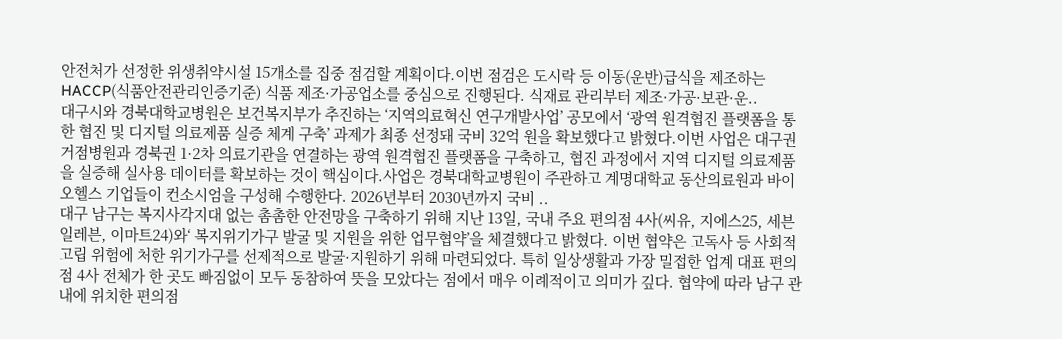안전처가 선정한 위생취약시설 15개소를 집중 점검할 계획이다.이번 점검은 도시락 등 이동(운반)급식을 제조하는 HACCP(식품안전관리인증기준) 식품 제조·가공업소를 중심으로 진행된다. 식재료 관리부터 제조·가공·보관·운..
대구시와 경북대학교병원은 보건복지부가 추진하는 ‘지역의료혁신 연구개발사업’ 공모에서 ‘광역 원격협진 플랫폼을 통한 협진 및 디지털 의료제품 실증 체계 구축’ 과제가 최종 선정돼 국비 32억 원을 확보했다고 밝혔다.이번 사업은 대구권 거점병원과 경북권 1·2차 의료기관을 연결하는 광역 원격협진 플랫폼을 구축하고, 협진 과정에서 지역 디지털 의료제품을 실증해 실사용 데이터를 확보하는 것이 핵심이다.사업은 경북대학교병원이 주관하고 계명대학교 동산의료원과 바이오헬스 기업들이 컨소시엄을 구성해 수행한다. 2026년부터 2030년까지 국비 ..
대구 남구는 복지사각지대 없는 촘촘한 안전망을 구축하기 위해 지난 13일, 국내 주요 편의점 4사(씨유, 지에스25, 세븐일레븐, 이마트24)와‘ 복지위기가구 발굴 및 지원을 위한 업무협약’을 체결했다고 밝혔다. 이번 협약은 고독사 등 사회적 고립 위험에 처한 위기가구를 선제적으로 발굴·지원하기 위해 마련되었다. 특히 일상생활과 가장 밀접한 업계 대표 편의점 4사 전체가 한 곳도 빠짐없이 모두 동참하여 뜻을 모았다는 점에서 매우 이례적이고 의미가 깊다. 협약에 따라 남구 관내에 위치한 편의점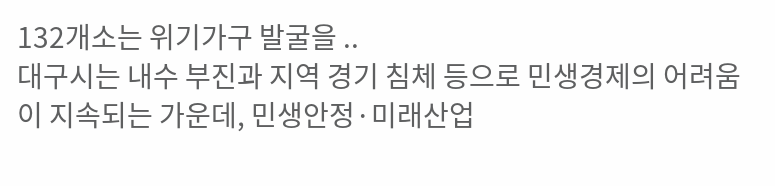132개소는 위기가구 발굴을 ..
대구시는 내수 부진과 지역 경기 침체 등으로 민생경제의 어려움이 지속되는 가운데, 민생안정·미래산업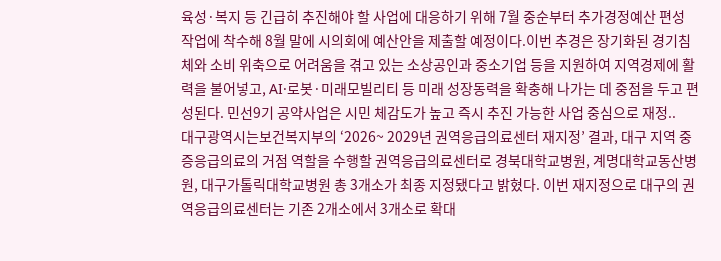육성·복지 등 긴급히 추진해야 할 사업에 대응하기 위해 7월 중순부터 추가경정예산 편성 작업에 착수해 8월 말에 시의회에 예산안을 제출할 예정이다.이번 추경은 장기화된 경기침체와 소비 위축으로 어려움을 겪고 있는 소상공인과 중소기업 등을 지원하여 지역경제에 활력을 불어넣고, AI·로봇·미래모빌리티 등 미래 성장동력을 확충해 나가는 데 중점을 두고 편성된다. 민선9기 공약사업은 시민 체감도가 높고 즉시 추진 가능한 사업 중심으로 재정..
대구광역시는보건복지부의 ‘2026~ 2029년 권역응급의료센터 재지정’ 결과, 대구 지역 중증응급의료의 거점 역할을 수행할 권역응급의료센터로 경북대학교병원, 계명대학교동산병원, 대구가톨릭대학교병원 총 3개소가 최종 지정됐다고 밝혔다. 이번 재지정으로 대구의 권역응급의료센터는 기존 2개소에서 3개소로 확대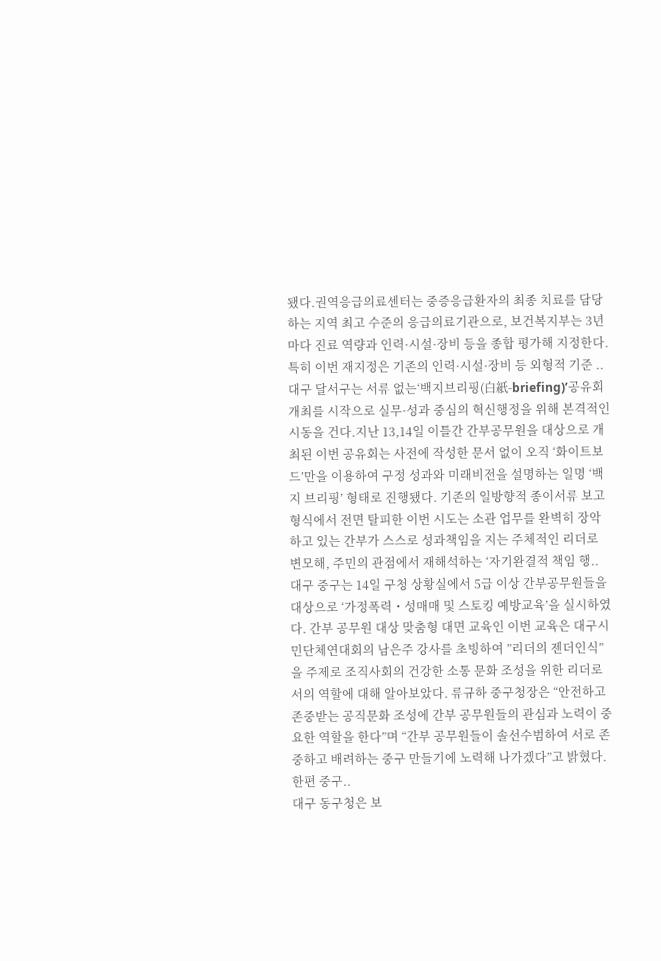됐다.권역응급의료센터는 중증응급환자의 최종 치료를 담당하는 지역 최고 수준의 응급의료기관으로, 보건복지부는 3년마다 진료 역량과 인력·시설·장비 등을 종합 평가해 지정한다.특히 이번 재지정은 기존의 인력·시설·장비 등 외형적 기준 ..
대구 달서구는 서류 없는‘백지브리핑(白紙-briefing)’공유회 개최를 시작으로 실무·성과 중심의 혁신행정을 위해 본격적인 시동을 건다.지난 13,14일 이틀간 간부공무원을 대상으로 개최된 이번 공유회는 사전에 작성한 문서 없이 오직 ‘화이트보드’만을 이용하여 구정 성과와 미래비전을 설명하는 일명 ‘백지 브리핑’ 형태로 진행됐다. 기존의 일방향적 종이서류 보고 형식에서 전면 탈피한 이번 시도는 소관 업무를 완벽히 장악하고 있는 간부가 스스로 성과책임을 지는 주체적인 리더로 변모해, 주민의 관점에서 재해석하는 ‘자기완결적 책임 행..
대구 중구는 14일 구청 상황실에서 5급 이상 간부공무원들을 대상으로 ‘가정폭력・성매매 및 스토킹 예방교육’을 실시하였다. 간부 공무원 대상 맞춤형 대면 교육인 이번 교육은 대구시민단체연대회의 남은주 강사를 초빙하여 ”리더의 젠더인식”을 주제로 조직사회의 건강한 소통 문화 조성을 위한 리더로서의 역할에 대해 알아보았다. 류규하 중구청장은 “안전하고 존중받는 공직문화 조성에 간부 공무원들의 관심과 노력이 중요한 역할을 한다”며 “간부 공무원들이 솔선수범하여 서로 존중하고 배려하는 중구 만들기에 노력해 나가겠다”고 밝혔다. 한편 중구..
대구 동구청은 보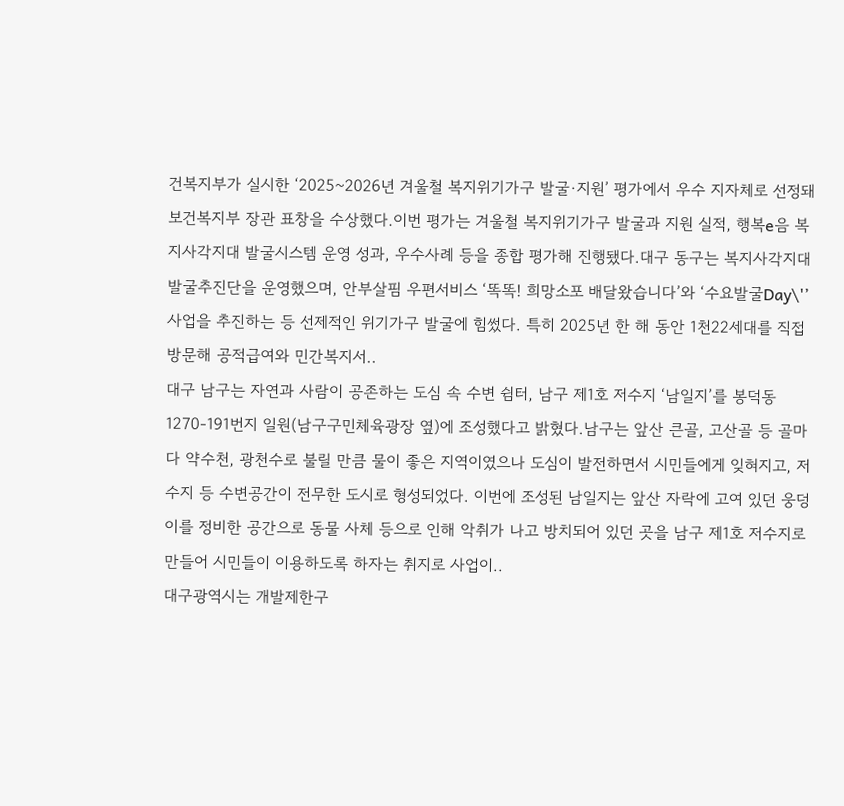건복지부가 실시한 ‘2025~2026년 겨울철 복지위기가구 발굴·지원’ 평가에서 우수 지자체로 선정돼 보건복지부 장관 표창을 수상했다.이번 평가는 겨울철 복지위기가구 발굴과 지원 실적, 행복e음 복지사각지대 발굴시스템 운영 성과, 우수사례 등을 종합 평가해 진행됐다.대구 동구는 복지사각지대 발굴추진단을 운영했으며, 안부살핌 우편서비스 ‘똑똑! 희망소포 배달왔습니다’와 ‘수요발굴Day\'’사업을 추진하는 등 선제적인 위기가구 발굴에 힘썼다. 특히 2025년 한 해 동안 1천22세대를 직접 방문해 공적급여와 민간복지서..
대구 남구는 자연과 사람이 공존하는 도심 속 수변 쉼터, 남구 제1호 저수지 ‘남일지’를 봉덕동 1270-191번지 일원(남구구민체육광장 옆)에 조성했다고 밝혔다.남구는 앞산 큰골, 고산골 등 골마다 약수천, 광천수로 불릴 만큼 물이 좋은 지역이였으나 도심이 발전하면서 시민들에게 잊혀지고, 저수지 등 수변공간이 전무한 도시로 형성되었다. 이번에 조성된 남일지는 앞산 자락에 고여 있던 웅덩이를 정비한 공간으로 동물 사체 등으로 인해 악취가 나고 방치되어 있던 곳을 남구 제1호 저수지로 만들어 시민들이 이용하도록 하자는 취지로 사업이..
대구광역시는 개발제한구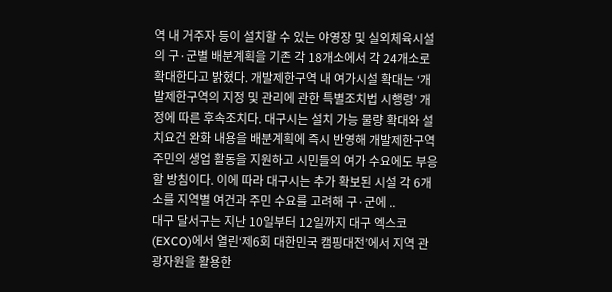역 내 거주자 등이 설치할 수 있는 야영장 및 실외체육시설의 구·군별 배분계획을 기존 각 18개소에서 각 24개소로 확대한다고 밝혔다. 개발제한구역 내 여가시설 확대는 ‘개발제한구역의 지정 및 관리에 관한 특별조치법 시행령’ 개정에 따른 후속조치다. 대구시는 설치 가능 물량 확대와 설치요건 완화 내용을 배분계획에 즉시 반영해 개발제한구역 주민의 생업 활동을 지원하고 시민들의 여가 수요에도 부응할 방침이다. 이에 따라 대구시는 추가 확보된 시설 각 6개소를 지역별 여건과 주민 수요를 고려해 구·군에 ..
대구 달서구는 지난 10일부터 12일까지 대구 엑스코(EXCO)에서 열린‘제6회 대한민국 캠핑대전’에서 지역 관광자원을 활용한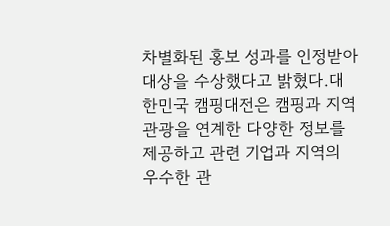차별화된 홍보 성과를 인정받아 대상을 수상했다고 밝혔다.대한민국 캠핑대전은 캠핑과 지역 관광을 연계한 다양한 정보를 제공하고 관련 기업과 지역의 우수한 관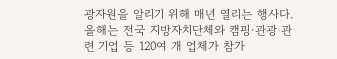광자원을 알리기 위해 매년 열리는 행사다. 올해는 전국 지방자치단체와 캠핑·관광 관련 기업 등 120여 개 업체가 참가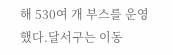해 530여 개 부스를 운영했다.달서구는 이동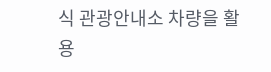식 관광안내소 차량을 활용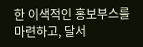한 이색적인 홍보부스를 마련하고, 달서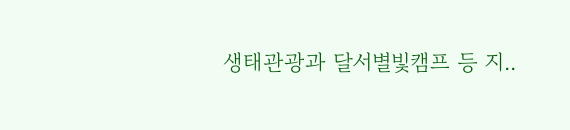생태관광과 달서별빛캠프 등 지..